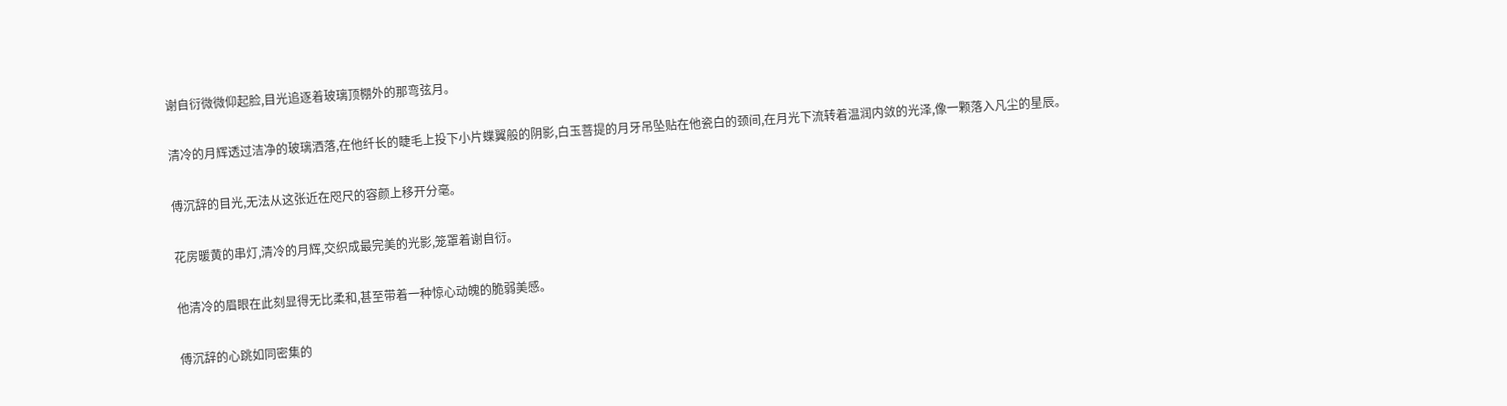谢自衍微微仰起脸,目光追逐着玻璃顶棚外的那弯弦月。

清冷的月辉透过洁净的玻璃洒落,在他纤长的睫毛上投下小片蝶翼般的阴影,白玉菩提的月牙吊坠贴在他瓷白的颈间,在月光下流转着温润内敛的光泽,像一颗落入凡尘的星辰。

傅沉辞的目光,无法从这张近在咫尺的容颜上移开分毫。

花房暖黄的串灯,清冷的月辉,交织成最完美的光影,笼罩着谢自衍。

他清冷的眉眼在此刻显得无比柔和,甚至带着一种惊心动魄的脆弱美感。

傅沉辞的心跳如同密集的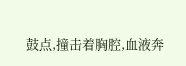鼓点,撞击着胸腔,血液奔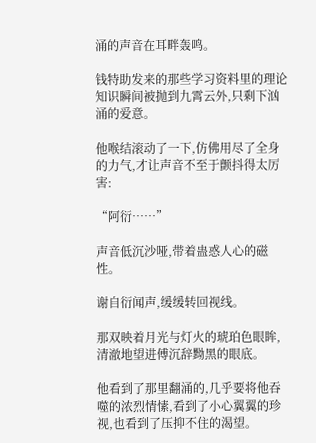涌的声音在耳畔轰鸣。

钱特助发来的那些学习资料里的理论知识瞬间被抛到九霄云外,只剩下汹涌的爱意。

他喉结滚动了一下,仿佛用尽了全身的力气,才让声音不至于颤抖得太厉害:

“阿衍……”

声音低沉沙哑,带着蛊惑人心的磁性。

谢自衍闻声,缓缓转回视线。

那双映着月光与灯火的琥珀色眼眸,清澈地望进傅沉辞黝黑的眼底。

他看到了那里翻涌的,几乎要将他吞噬的浓烈情愫,看到了小心翼翼的珍视,也看到了压抑不住的渴望。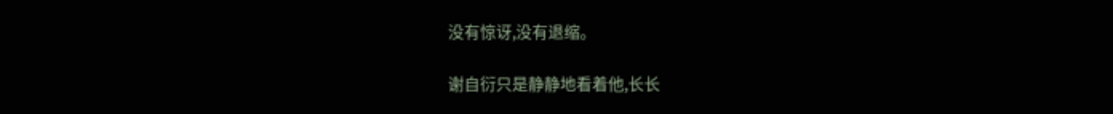没有惊讶,没有退缩。

谢自衍只是静静地看着他,长长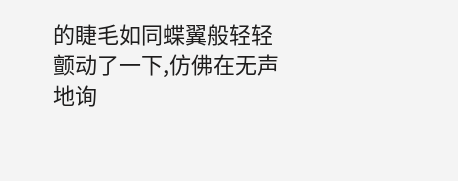的睫毛如同蝶翼般轻轻颤动了一下,仿佛在无声地询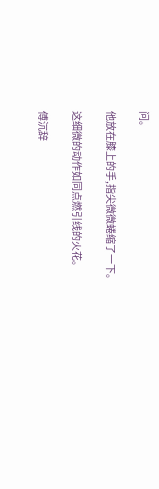问。

他放在膝上的手,指尖微微蜷缩了一下。

这细微的动作如同点燃引线的火花。

傅沉辞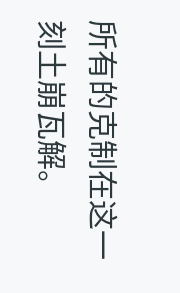所有的克制在这一刻土崩瓦解。